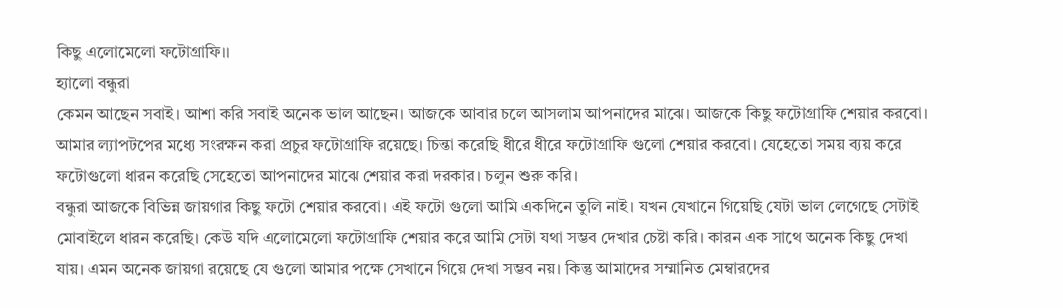কিছু এলোমেলো ফটোগ্রাফি।।
হ্যালো বন্ধুরা
কেমন আছেন সবাই। আশা করি সবাই অনেক ভাল আছেন। আজকে আবার চলে আসলাম আপনাদের মাঝে। আজকে কিছু ফটোগ্রাফি শেয়ার করবো। আমার ল্যাপটপের মধ্যে সংরক্ষন করা প্রচুর ফটোগ্রাফি রয়েছে। চিন্তা করেছি ধীরে ধীরে ফটোগ্রাফি গুলো শেয়ার করবো। যেহেতো সময় ব্যয় করে ফটোগুলো ধারন করেছি সেহেতো আপনাদের মাঝে শেয়ার করা দরকার। চলুন শুরু করি।
বন্ধুরা আজকে বিভিন্ন জায়গার কিছু ফটো শেয়ার করবো। এই ফটো গুলো আমি একদিনে তুলি নাই। যখন যেখানে গিয়েছি যেটা ভাল লেগেছে সেটাই মোবাইলে ধারন করেছি। কেউ যদি এলোমেলো ফটোগ্রাফি শেয়ার করে আমি সেটা যথা সম্ভব দেখার চেষ্টা করি। কারন এক সাথে অনেক কিছু দেখা যায়। এমন অনেক জায়গা রয়েছে যে গুলো আমার পক্ষে সেখানে গিয়ে দেখা সম্ভব নয়। কিন্তু আমাদের সম্মানিত মেম্বারদের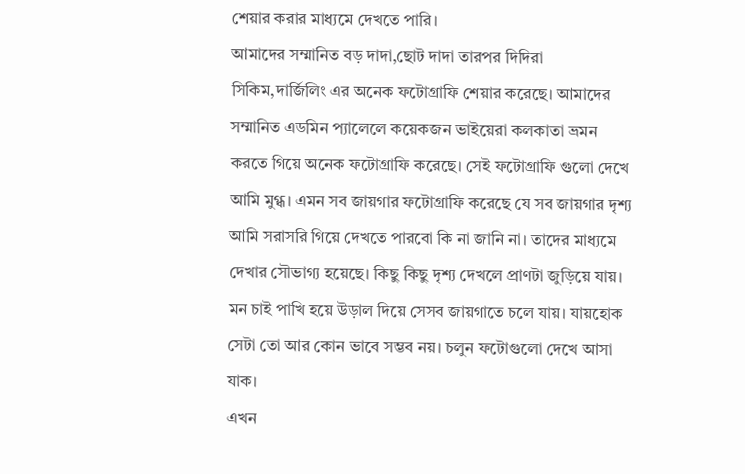শেয়ার করার মাধ্যমে দেখতে পারি।
আমাদের সম্মানিত বড় দাদা,ছোট দাদা তারপর দিদিরা সিকিম,দার্জিলিং এর অনেক ফটোগ্রাফি শেয়ার করেছে। আমাদের সম্মানিত এডমিন প্যালেলে কয়েকজন ভাইয়েরা কলকাতা ভ্রমন করতে গিয়ে অনেক ফটোগ্রাফি করেছে। সেই ফটোগ্রাফি গুলো দেখে আমি মুগ্ধ। এমন সব জায়গার ফটোগ্রাফি করেছে যে সব জায়গার দৃশ্য আমি সরাসরি গিয়ে দেখতে পারবো কি না জানি না। তাদের মাধ্যমে দেখার সৌভাগ্য হয়েছে। কিছু কিছু দৃশ্য দেখলে প্রাণটা জুড়িয়ে যায়। মন চাই পাখি হয়ে উড়াল দিয়ে সেসব জায়গাতে চলে যায়। যায়হোক সেটা তো আর কোন ভাবে সম্ভব নয়। চলুন ফটোগুলো দেখে আসা যাক।
এখন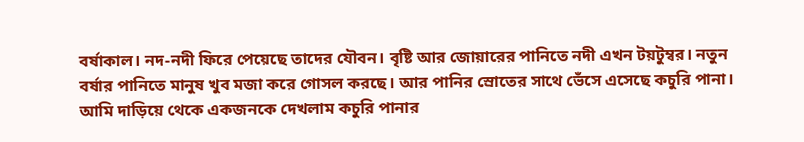বর্ষাকাল। নদ-নদী ফিরে পেয়েছে তাদের যৌবন। বৃষ্টি আর জোয়ারের পানিতে নদী এখন টয়টুম্বর। নতুন বর্ষার পানিতে মানুষ খুব মজা করে গোসল করছে। আর পানির স্রোতের সাথে ভেঁসে এসেছে কচুরি পানা। আমি দাড়িয়ে থেকে একজনকে দেখলাম কচুরি পানার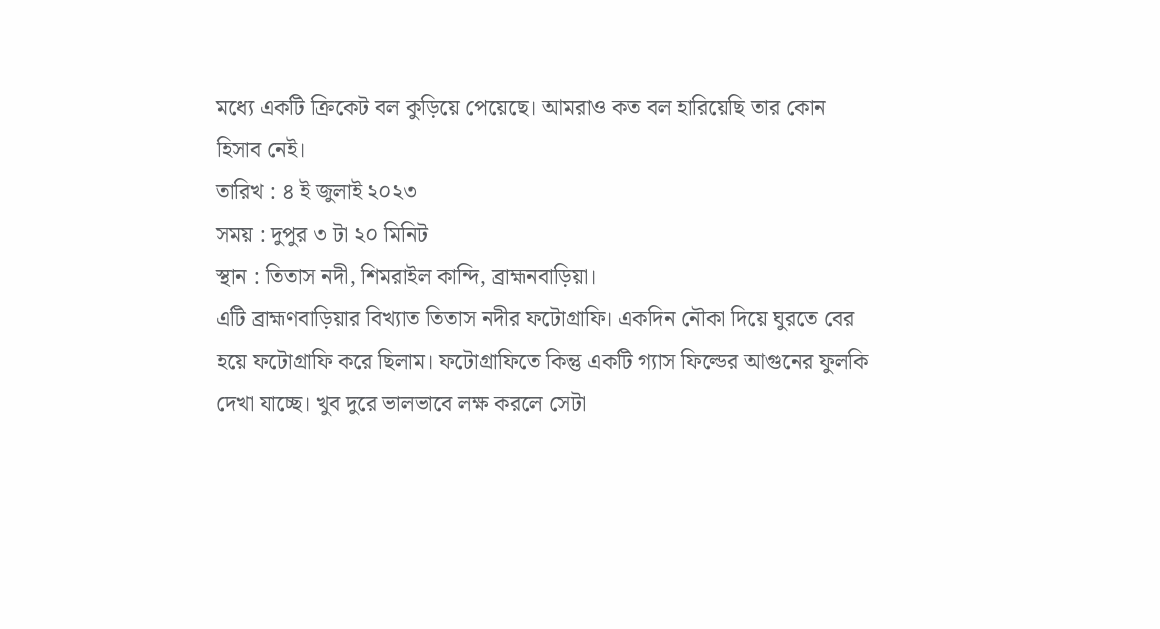মধ্যে একটি ক্রিকেট বল কুড়িয়ে পেয়েছে। আমরাও কত বল হারিয়েছি তার কোন হিসাব নেই।
তারিখ : ৪ ই জুলাই ২০২৩
সময় : দুপুর ৩ টা ২০ মিনিট
স্থান : তিতাস নদী, শিমরাইল কান্দি, ব্রাহ্মনবাড়িয়া।
এটি ব্রাহ্মণবাড়িয়ার বিখ্যাত তিতাস নদীর ফটোগ্রাফি। একদিন নৌকা দিয়ে ঘুরতে বের হয়ে ফটোগ্রাফি করে ছিলাম। ফটোগ্রাফিতে কিন্তু একটি গ্যাস ফিল্ডের আগুনের ফুলকি দেখা যাচ্ছে। খুব দুরে ভালভাবে লক্ষ করলে সেটা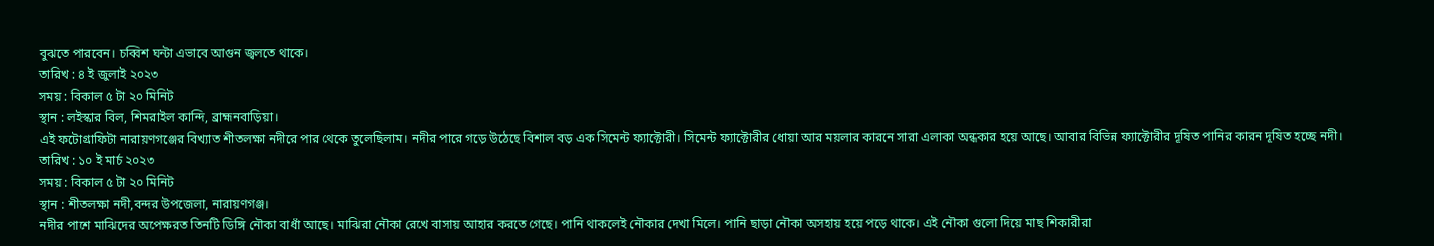বুঝতে পারবেন। চব্বিশ ঘন্টা এভাবে আগুন জ্বলতে থাকে।
তারিখ : ৪ ই জুলাই ২০২৩
সময় : বিকাল ৫ টা ২০ মিনিট
স্থান : লইস্কার বিল, শিমরাইল কান্দি, ব্রাহ্মনবাড়িয়া।
এই ফটোগ্রাফিটা নারায়ণগঞ্জের বিখ্যাত শীতলক্ষা নদীরে পার থেকে তুলেছিলাম। নদীর পারে গড়ে উঠেছে বিশাল বড় এক সিমেন্ট ফ্যাক্টোরী। সিমেন্ট ফ্যাক্টোরীর ধোয়া আর ময়লার কারনে সারা এলাকা অন্ধকার হয়ে আছে। আবার বিভিন্ন ফ্যাক্টোরীর দূষিত পানির কারন দূষিত হচ্ছে নদী।
তারিখ : ১০ ই মার্চ ২০২৩
সময় : বিকাল ৫ টা ২০ মিনিট
স্থান : শীতলক্ষা নদী,বন্দর উপজেলা, নারায়ণগঞ্জ।
নদীর পাশে মাঝিদের অপেক্ষরত তিনটি ডিঙ্গি নৌকা বাধাঁ আছে। মাঝিরা নৌকা রেখে বাসায় আহার করতে গেছে। পানি থাকলেই নৌকার দেখা মিলে। পানি ছাড়া নৌকা অসহায় হয়ে পড়ে থাকে। এই নৌকা গুলো দিয়ে মাছ শিকারীরা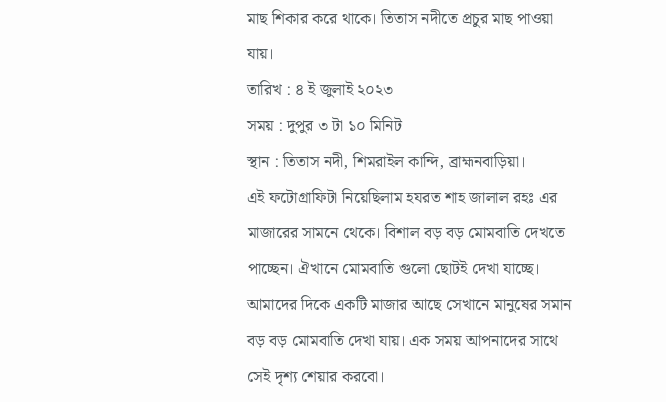মাছ শিকার করে থাকে। তিতাস নদীতে প্রচুর মাছ পাওয়া যায়।
তারিখ : ৪ ই জুলাই ২০২৩
সময় : দুপুর ৩ টা ১০ মিনিট
স্থান : তিতাস নদী, শিমরাইল কান্দি, ব্রাহ্মনবাড়িয়া।
এই ফটোগ্রাফিটা নিয়েছিলাম হযরত শাহ জালাল রহঃ এর মাজারের সামনে থেকে। বিশাল বড় বড় মোমবাতি দেখতে পাচ্ছেন। ঐখানে মোমবাতি গুলো ছোটই দেখা যাচ্ছে। আমাদের দিকে একটি মাজার আছে সেখানে মানুষের সমান বড় বড় মোমবাতি দেখা যায়। এক সময় আপনাদের সাথে সেই দৃশ্য শেয়ার করবো।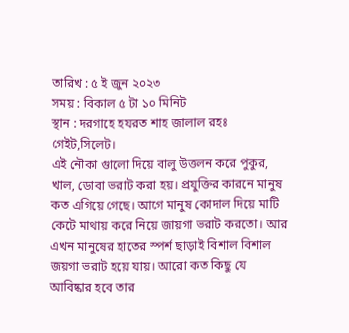তারিখ : ৫ ই জুন ২০২৩
সময় : বিকাল ৫ টা ১০ মিনিট
স্থান : দরগাহে হযরত শাহ জালাল রহঃ গেইট,সিলেট।
এই নৌকা গুালো দিয়ে বালু উত্তলন করে পুকুর, খাল, ডোবা ভরাট করা হয়। প্রযুক্তির কারনে মানুষ কত এগিয়ে গেছে। আগে মানুষ কোদাল দিয়ে মাটি কেটে মাথায় করে নিয়ে জায়গা ভরাট করতো। আর এখন মানুষের হাতের স্পর্শ ছাড়াই বিশাল বিশাল জয়গা ভরাট হয়ে যায়। আরো কত কিছু যে আবিষ্কার হবে তার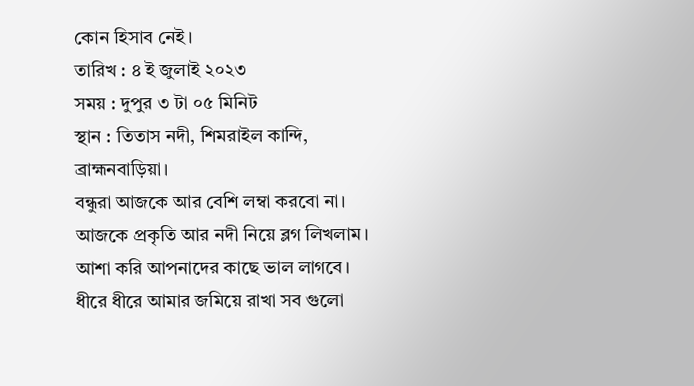কোন হিসাব নেই।
তারিখ : ৪ ই জুলাই ২০২৩
সময় : দুপুর ৩ টা ০৫ মিনিট
স্থান : তিতাস নদী, শিমরাইল কান্দি, ব্রাহ্মনবাড়িয়া।
বন্ধুরা আজকে আর বেশি লম্বা করবো না। আজকে প্রকৃতি আর নদী নিয়ে ব্লগ লিখলাম। আশা করি আপনাদের কাছে ভাল লাগবে। ধীরে ধীরে আমার জমিয়ে রাখা সব গুলো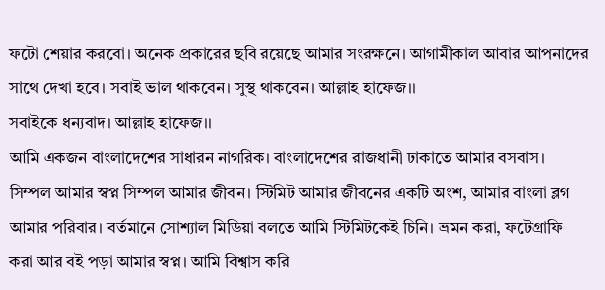ফটো শেয়ার করবো। অনেক প্রকারের ছবি রয়েছে আমার সংরক্ষনে। আগামীকাল আবার আপনাদের সাথে দেখা হবে। সবাই ভাল থাকবেন। সুস্থ থাকবেন। আল্লাহ হাফেজ।।
সবাইকে ধন্যবাদ। আল্লাহ হাফেজ।।
আমি একজন বাংলাদেশের সাধারন নাগরিক। বাংলাদেশের রাজধানী ঢাকাতে আমার বসবাস। সিম্পল আমার স্বপ্ন সিম্পল আমার জীবন। স্টিমিট আমার জীবনের একটি অংশ, আমার বাংলা ব্লগ আমার পরিবার। বর্তমানে সোশ্যাল মিডিয়া বলতে আমি স্টিমিটকেই চিনি। ভ্রমন করা, ফটেগ্রাফি করা আর বই পড়া আমার স্বপ্ন। আমি বিশ্বাস করি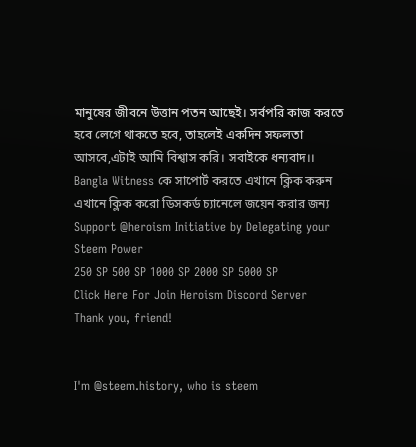মানুষের জীবনে উত্তান পতন আছেই। সর্বপরি কাজ করতে হবে লেগে থাকতে হবে, তাহলেই একদিন সফলতা আসবে,এটাই আমি বিশ্বাস করি। সবাইকে ধন্যবাদ।।
Bangla Witness কে সাপোর্ট করতে এখানে ক্লিক করুন
এখানে ক্লিক করো ডিসকর্ড চ্যানেলে জয়েন করার জন্য
Support @heroism Initiative by Delegating your Steem Power
250 SP 500 SP 1000 SP 2000 SP 5000 SP
Click Here For Join Heroism Discord Server
Thank you, friend!


I'm @steem.history, who is steem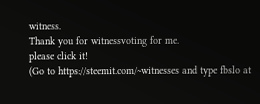witness.
Thank you for witnessvoting for me.
please click it!
(Go to https://steemit.com/~witnesses and type fbslo at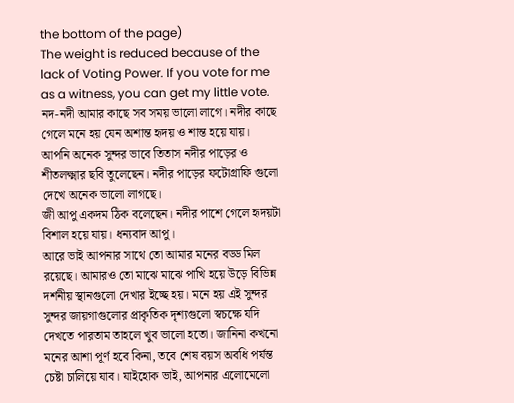the bottom of the page)
The weight is reduced because of the lack of Voting Power. If you vote for me as a witness, you can get my little vote.
নদ-নদী আমার কাছে সব সময় ভালো লাগে। নদীর কাছে গেলে মনে হয় যেন অশান্ত হৃদয় ও শান্ত হয়ে যায়। আপনি অনেক সুন্দর ভাবে তিতাস নদীর পাড়ের ও শীতলক্ষ্মার ছবি তুলেছেন। নদীর পাড়ের ফটোগ্রাফি গুলো দেখে অনেক ভালো লাগছে।
জী আপু একদম ঠিক বলেছেন। নদীর পাশে গেলে হৃদয়টা বিশাল হয়ে যায়। ধন্যবাদ আপু।
আরে ভাই আপনার সাথে তো আমার মনের বড্ড মিল রয়েছে। আমারও তো মাঝে মাঝে পাখি হয়ে উড়ে বিভিন্ন দর্শনীয় স্থানগুলো দেখার ইচ্ছে হয়। মনে হয় এই সুন্দর সুন্দর জায়গাগুলোর প্রাকৃতিক দৃশ্যগুলো স্বচক্ষে যদি দেখতে পারতাম তাহলে খুব ভালো হতো। জানিনা কখনো মনের আশা পূর্ণ হবে কিনা, তবে শেষ বয়স অবধি পর্যন্ত চেষ্টা চালিয়ে যাব। যাইহোক ভাই, আপনার এলোমেলো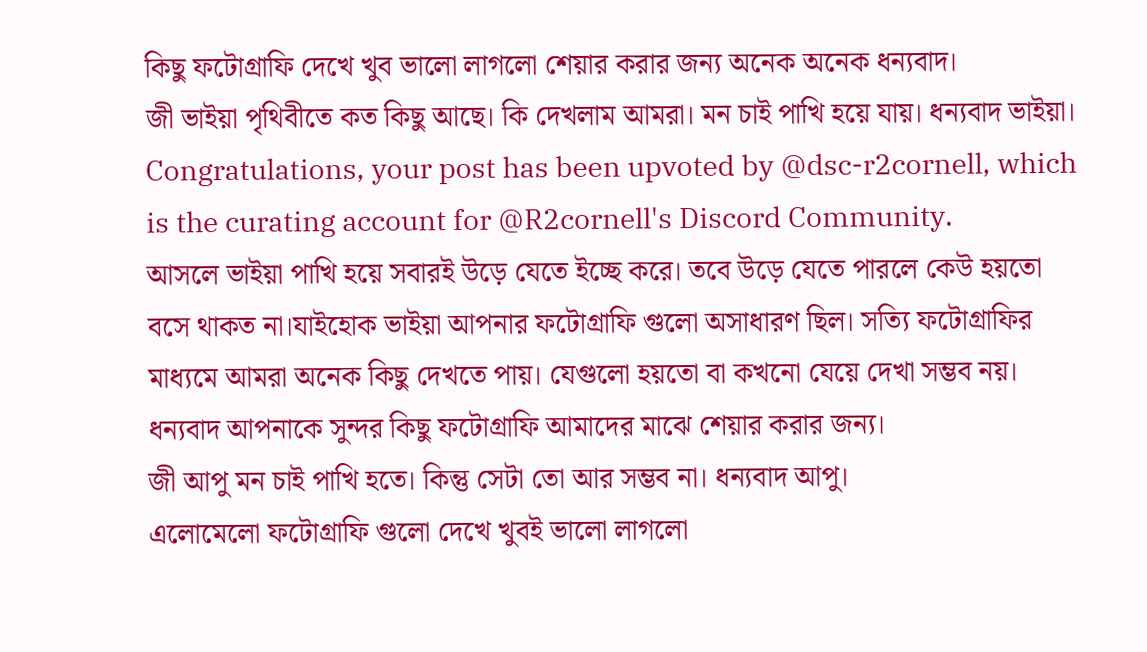কিছু ফটোগ্রাফি দেখে খুব ভালো লাগলো শেয়ার করার জন্য অনেক অনেক ধন্যবাদ।
জী ভাইয়া পৃথিবীতে কত কিছু আছে। কি দেখলাম আমরা। মন চাই পাখি হয়ে যায়। ধন্যবাদ ভাইয়া।
Congratulations, your post has been upvoted by @dsc-r2cornell, which is the curating account for @R2cornell's Discord Community.
আসলে ভাইয়া পাখি হয়ে সবারই উড়ে যেতে ইচ্ছে করে। তবে উড়ে যেতে পারলে কেউ হয়তো বসে থাকত না।যাইহোক ভাইয়া আপনার ফটোগ্রাফি গুলো অসাধারণ ছিল। সত্যি ফটোগ্রাফির মাধ্যমে আমরা অনেক কিছু দেখতে পায়। যেগুলো হয়তো বা কখনো যেয়ে দেখা সম্ভব নয়। ধন্যবাদ আপনাকে সুন্দর কিছু ফটোগ্রাফি আমাদের মাঝে শেয়ার করার জন্য।
জী আপু মন চাই পাখি হতে। কিন্তু সেটা তো আর সম্ভব না। ধন্যবাদ আপু।
এলোমেলো ফটোগ্রাফি গুলো দেখে খুবই ভালো লাগলো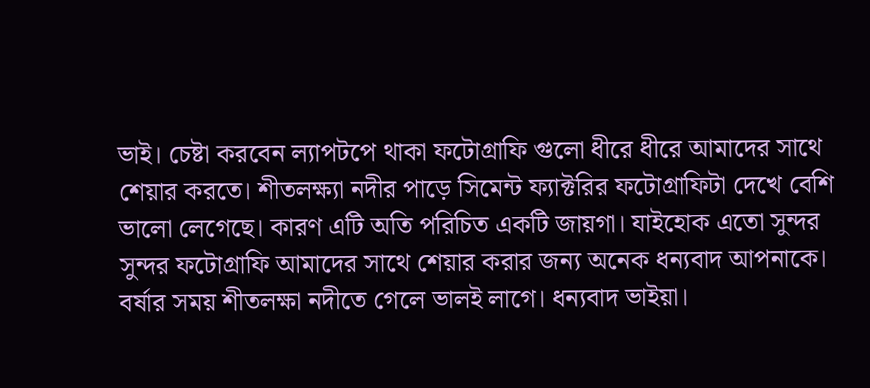ভাই। চেষ্টা করবেন ল্যাপটপে থাকা ফটোগ্রাফি গুলো ধীরে ধীরে আমাদের সাথে শেয়ার করতে। শীতলক্ষ্যা নদীর পাড়ে সিমেন্ট ফ্যাক্টরির ফটোগ্রাফিটা দেখে বেশি ভালো লেগেছে। কারণ এটি অতি পরিচিত একটি জায়গা। যাইহোক এতো সুন্দর সুন্দর ফটোগ্রাফি আমাদের সাথে শেয়ার করার জন্য অনেক ধন্যবাদ আপনাকে।
বর্ষার সময় শীতলক্ষা নদীতে গেলে ভালই লাগে। ধন্যবাদ ভাইয়া।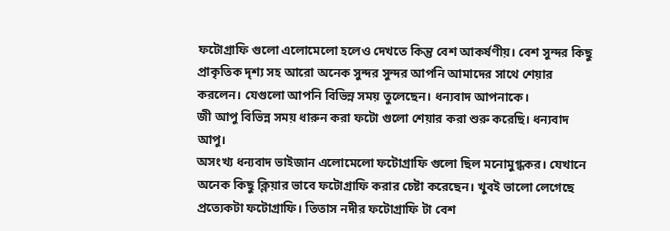ফটোগ্রাফি গুলো এলোমেলো হলেও দেখতে কিন্তু বেশ আকর্ষণীয়। বেশ সুন্দর কিছু প্রাকৃতিক দৃশ্য সহ আরো অনেক সুন্দর সুন্দর আপনি আমাদের সাথে শেয়ার করলেন। যেগুলো আপনি বিভিন্ন সময় তুলেছেন। ধন্যবাদ আপনাকে।
জী আপু বিভিন্ন সময় ধারুন করা ফটো গুলো শেয়ার করা শুরু করেছি। ধন্যবাদ আপু।
অসংখ্য ধন্যবাদ ভাইজান এলোমেলো ফটোগ্রাফি গুলো ছিল মনোমুগ্ধকর। যেখানে অনেক কিছু ক্লিয়ার ভাবে ফটোগ্রাফি করার চেষ্টা করেছেন। খুবই ভালো লেগেছে প্রত্যেকটা ফটোগ্রাফি। তিতাস নদীর ফটোগ্রাফি টা বেশ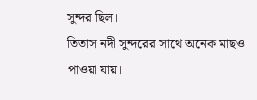সুন্দর ছিল।
তিতাস নদী সুন্দরের সাথে অনেক মাছও পাওয়া যায়।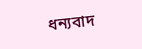ধন্যবাদ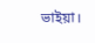ভাইয়া।